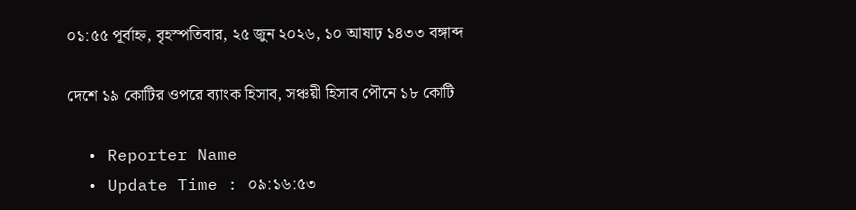০১:৫৫ পূর্বাহ্ন, বৃহস্পতিবার, ২৫ জুন ২০২৬, ১০ আষাঢ় ১৪৩৩ বঙ্গাব্দ

দেশে ১৯ কোটির ওপরে ব্যাংক হিসাব, সঞ্চয়ী হিসাব পৌনে ১৮ কোটি

  • Reporter Name
  • Update Time : ০৯:১৬:৫৩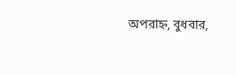অপরাহ্ন, বুধবার,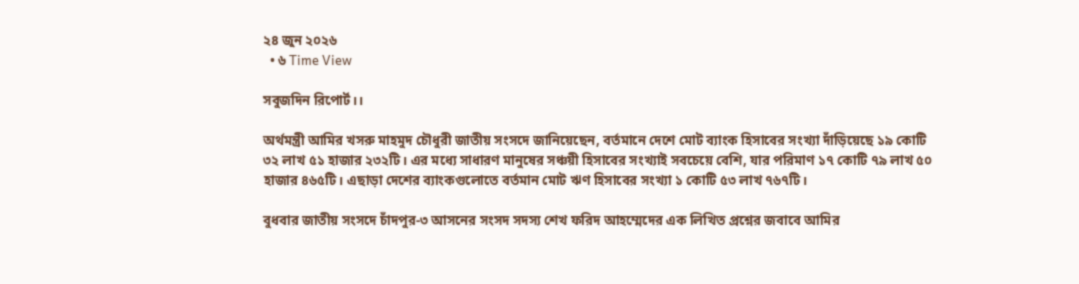২৪ জুন ২০২৬
  • ৬ Time View

সবুজদিন রিপোর্ট।।

অর্থমন্ত্রী আমির খসরু মাহমুদ চৌধুরী জাতীয় সংসদে জানিয়েছেন, বর্তমানে দেশে মোট ব্যাংক হিসাবের সংখ্যা দাঁড়িয়েছে ১৯ কোটি ৩২ লাখ ৫১ হাজার ২৩২টি। এর মধ্যে সাধারণ মানুষের সঞ্চয়ী হিসাবের সংখ্যাই সবচেয়ে বেশি, যার পরিমাণ ১৭ কোটি ৭৯ লাখ ৫০ হাজার ৪৬৫টি। এছাড়া দেশের ব্যাংকগুলোতে বর্তমান মোট ঋণ হিসাবের সংখ্যা ১ কোটি ৫৩ লাখ ৭৬৭টি।

বুধবার জাতীয় সংসদে চাঁদপুর-৩ আসনের সংসদ সদস্য শেখ ফরিদ আহম্মেদের এক লিখিত প্রশ্নের জবাবে আমির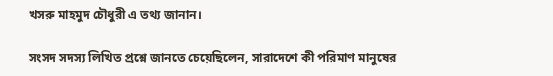খসরু মাহমুদ চৌধুরী এ তথ্য জানান।

সংসদ সদস্য লিখিত প্রশ্নে জানতে চেয়েছিলেন, সারাদেশে কী পরিমাণ মানুষের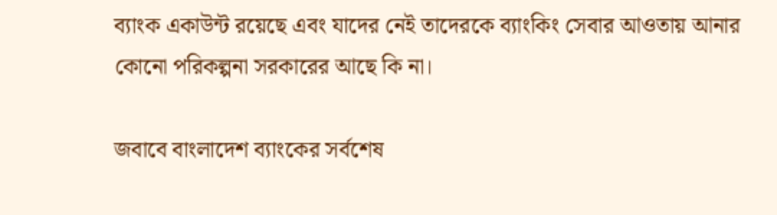ব্যাংক একাউন্ট রয়েছে এবং যাদের নেই তাদেরকে ব্যাংকিং সেবার আওতায় আনার কোনো পরিকল্পনা সরকারের আছে কি না।

জবাবে বাংলাদেশ ব্যাংকের সর্বশেষ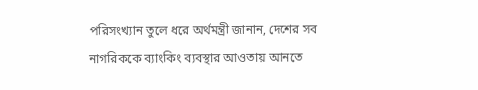পরিসংখ্যান তুলে ধরে অর্থমন্ত্রী জানান, দেশের সব নাগরিককে ব্যাংকিং ব্যবস্থার আওতায় আনতে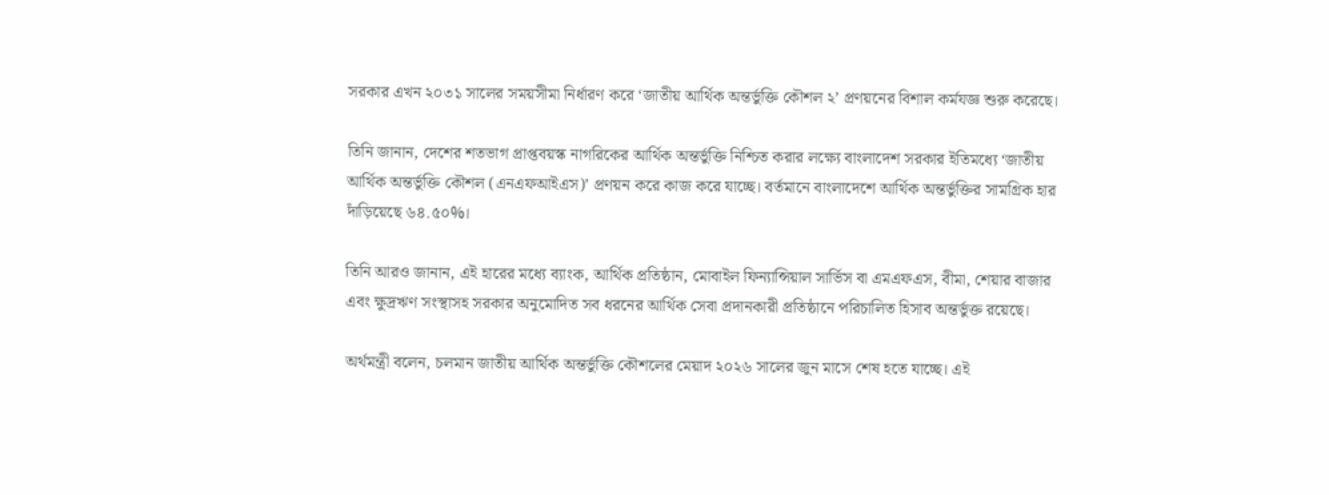সরকার এখন ২০৩১ সালের সময়সীমা নির্ধারণ করে ‘জাতীয় আর্থিক অন্তর্ভুক্তি কৌশল ২’ প্রণয়নের বিশাল কর্মযজ্ঞ শুরু করেছে।

তিনি জানান, দেশের শতভাগ প্রাপ্তবয়স্ক নাগরিকের আর্থিক অন্তর্ভুক্তি নিশ্চিত করার লক্ষ্যে বাংলাদেশ সরকার ইতিমধ্যে ‘জাতীয় আর্থিক অন্তর্ভুক্তি কৌশল (এনএফআইএস)’ প্রণয়ন করে কাজ করে যাচ্ছে। বর্তমানে বাংলাদেশে আর্থিক অন্তর্ভুক্তির সামগ্রিক হার দাঁড়িয়েছে ৬৪.৫০%।

তিনি আরও জানান, এই হারের মধ্যে ব্যাংক, আর্থিক প্রতিষ্ঠান, মোবাইল ফিন্যান্সিয়াল সার্ভিস বা এমএফএস, বীমা, শেয়ার বাজার এবং ক্ষুদ্রঋণ সংস্থাসহ সরকার অনুমোদিত সব ধরনের আর্থিক সেবা প্রদানকারী প্রতিষ্ঠানে পরিচালিত হিসাব অন্তর্ভুক্ত রয়েছে।

অর্থমন্ত্রী বলেন, চলমান জাতীয় আর্থিক অন্তর্ভুক্তি কৌশলের মেয়াদ ২০২৬ সালের জুন মাসে শেষ হতে যাচ্ছে। এই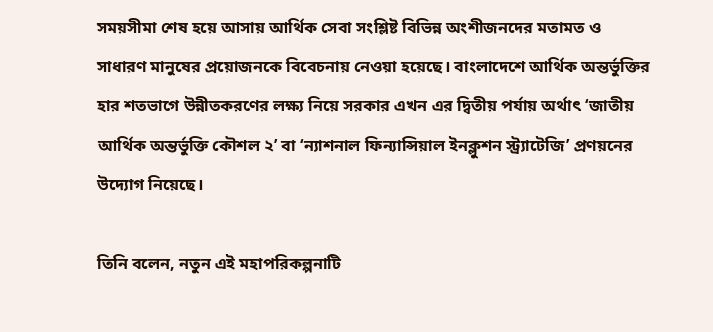সময়সীমা শেষ হয়ে আসায় আর্থিক সেবা সংশ্লিষ্ট বিভিন্ন অংশীজনদের মতামত ও সাধারণ মানুষের প্রয়োজনকে বিবেচনায় নেওয়া হয়েছে। বাংলাদেশে আর্থিক অন্তর্ভুক্তির হার শতভাগে উন্নীতকরণের লক্ষ্য নিয়ে সরকার এখন এর দ্বিতীয় পর্যায় অর্থাৎ ‘জাতীয় আর্থিক অন্তর্ভুক্তি কৌশল ২’ বা ‘ন্যাশনাল ফিন্যান্সিয়াল ইনক্লুশন স্ট্র্যাটেজি’ প্রণয়নের উদ্যোগ নিয়েছে।

তিনি বলেন, নতুন এই মহাপরিকল্পনাটি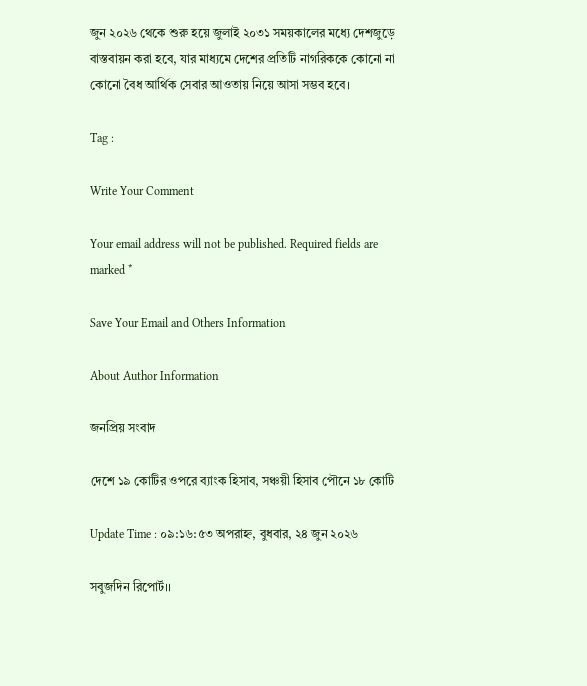জুন ২০২৬ থেকে শুরু হয়ে জুলাই ২০৩১ সময়কালের মধ্যে দেশজুড়ে বাস্তবায়ন করা হবে, যার মাধ্যমে দেশের প্রতিটি নাগরিককে কোনো না কোনো বৈধ আর্থিক সেবার আওতায় নিয়ে আসা সম্ভব হবে।

Tag :

Write Your Comment

Your email address will not be published. Required fields are marked *

Save Your Email and Others Information

About Author Information

জনপ্রিয় সংবাদ

দেশে ১৯ কোটির ওপরে ব্যাংক হিসাব, সঞ্চয়ী হিসাব পৌনে ১৮ কোটি

Update Time : ০৯:১৬:৫৩ অপরাহ্ন, বুধবার, ২৪ জুন ২০২৬

সবুজদিন রিপোর্ট।।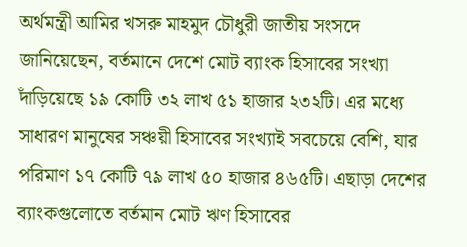অর্থমন্ত্রী আমির খসরু মাহমুদ চৌধুরী জাতীয় সংসদে জানিয়েছেন, বর্তমানে দেশে মোট ব্যাংক হিসাবের সংখ্যা দাঁড়িয়েছে ১৯ কোটি ৩২ লাখ ৫১ হাজার ২৩২টি। এর মধ্যে সাধারণ মানুষের সঞ্চয়ী হিসাবের সংখ্যাই সবচেয়ে বেশি, যার পরিমাণ ১৭ কোটি ৭৯ লাখ ৫০ হাজার ৪৬৫টি। এছাড়া দেশের ব্যাংকগুলোতে বর্তমান মোট ঋণ হিসাবের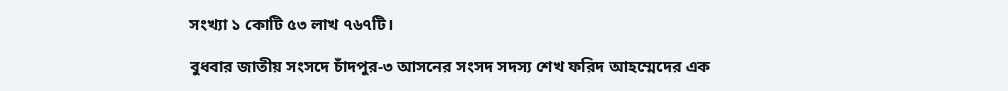সংখ্যা ১ কোটি ৫৩ লাখ ৭৬৭টি।

বুধবার জাতীয় সংসদে চাঁদপুর-৩ আসনের সংসদ সদস্য শেখ ফরিদ আহম্মেদের এক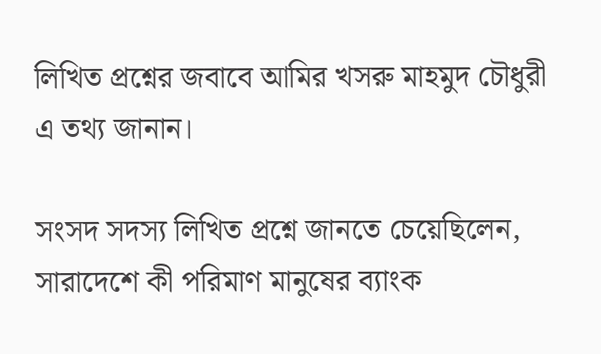লিখিত প্রশ্নের জবাবে আমির খসরু মাহমুদ চৌধুরী এ তথ্য জানান।

সংসদ সদস্য লিখিত প্রশ্নে জানতে চেয়েছিলেন, সারাদেশে কী পরিমাণ মানুষের ব্যাংক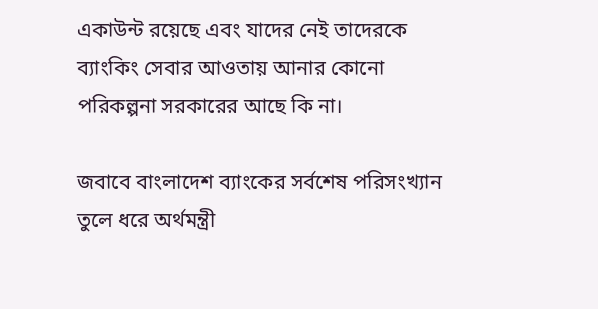একাউন্ট রয়েছে এবং যাদের নেই তাদেরকে ব্যাংকিং সেবার আওতায় আনার কোনো পরিকল্পনা সরকারের আছে কি না।

জবাবে বাংলাদেশ ব্যাংকের সর্বশেষ পরিসংখ্যান তুলে ধরে অর্থমন্ত্রী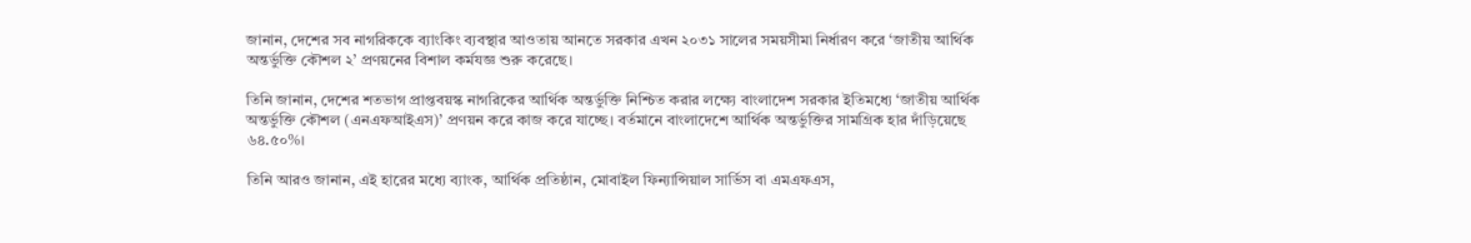জানান, দেশের সব নাগরিককে ব্যাংকিং ব্যবস্থার আওতায় আনতে সরকার এখন ২০৩১ সালের সময়সীমা নির্ধারণ করে ‘জাতীয় আর্থিক অন্তর্ভুক্তি কৌশল ২’ প্রণয়নের বিশাল কর্মযজ্ঞ শুরু করেছে।

তিনি জানান, দেশের শতভাগ প্রাপ্তবয়স্ক নাগরিকের আর্থিক অন্তর্ভুক্তি নিশ্চিত করার লক্ষ্যে বাংলাদেশ সরকার ইতিমধ্যে ‘জাতীয় আর্থিক অন্তর্ভুক্তি কৌশল (এনএফআইএস)’ প্রণয়ন করে কাজ করে যাচ্ছে। বর্তমানে বাংলাদেশে আর্থিক অন্তর্ভুক্তির সামগ্রিক হার দাঁড়িয়েছে ৬৪.৫০%।

তিনি আরও জানান, এই হারের মধ্যে ব্যাংক, আর্থিক প্রতিষ্ঠান, মোবাইল ফিন্যান্সিয়াল সার্ভিস বা এমএফএস,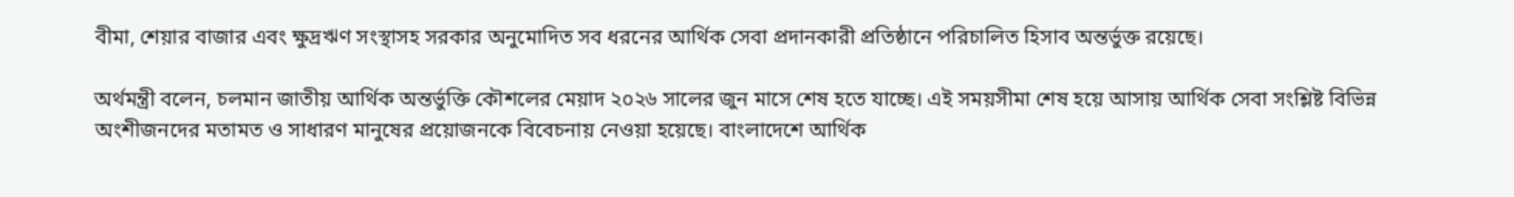বীমা, শেয়ার বাজার এবং ক্ষুদ্রঋণ সংস্থাসহ সরকার অনুমোদিত সব ধরনের আর্থিক সেবা প্রদানকারী প্রতিষ্ঠানে পরিচালিত হিসাব অন্তর্ভুক্ত রয়েছে।

অর্থমন্ত্রী বলেন, চলমান জাতীয় আর্থিক অন্তর্ভুক্তি কৌশলের মেয়াদ ২০২৬ সালের জুন মাসে শেষ হতে যাচ্ছে। এই সময়সীমা শেষ হয়ে আসায় আর্থিক সেবা সংশ্লিষ্ট বিভিন্ন অংশীজনদের মতামত ও সাধারণ মানুষের প্রয়োজনকে বিবেচনায় নেওয়া হয়েছে। বাংলাদেশে আর্থিক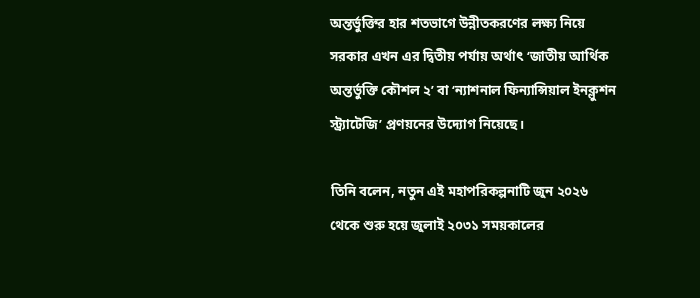অন্তর্ভুক্তির হার শতভাগে উন্নীতকরণের লক্ষ্য নিয়ে সরকার এখন এর দ্বিতীয় পর্যায় অর্থাৎ ‘জাতীয় আর্থিক অন্তর্ভুক্তি কৌশল ২’ বা ‘ন্যাশনাল ফিন্যান্সিয়াল ইনক্লুশন স্ট্র্যাটেজি’ প্রণয়নের উদ্যোগ নিয়েছে।

তিনি বলেন, নতুন এই মহাপরিকল্পনাটি জুন ২০২৬ থেকে শুরু হয়ে জুলাই ২০৩১ সময়কালের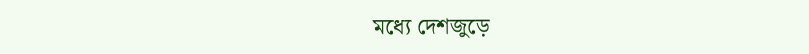মধ্যে দেশজুড়ে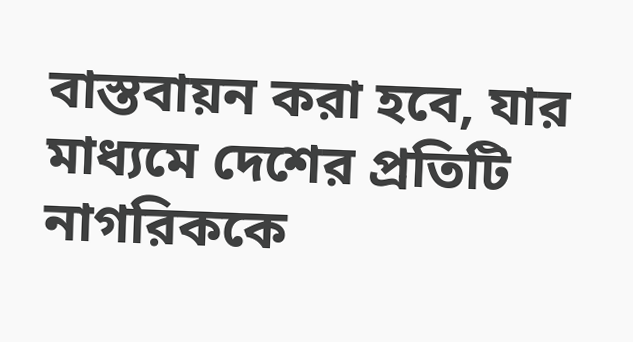বাস্তবায়ন করা হবে, যার মাধ্যমে দেশের প্রতিটি নাগরিককে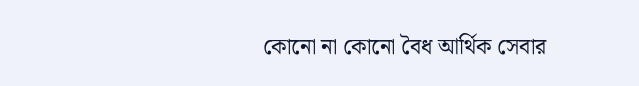কোনো না কোনো বৈধ আর্থিক সেবার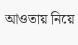আওতায় নিয়ে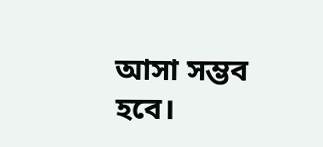আসা সম্ভব হবে।